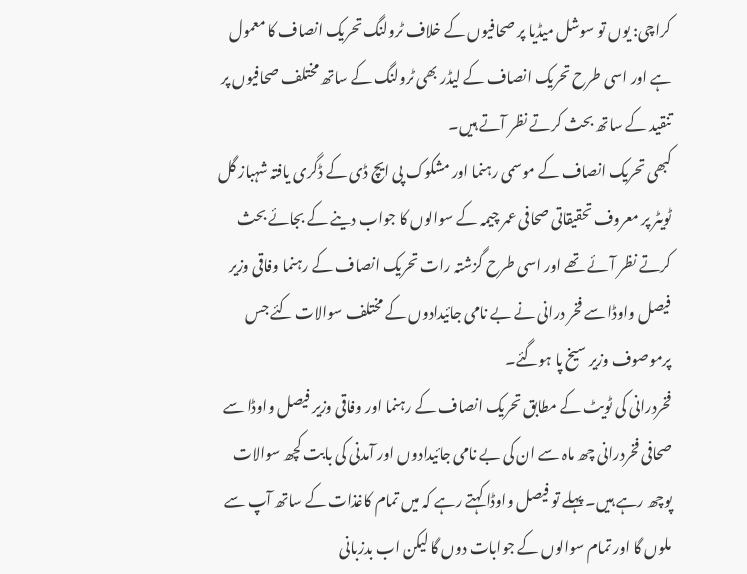کراچی: یوں تو سوشل میڈیا پر صحافیوں کے خلاف ٹرولنگ تحریک انصاف کا معمول ہے اور اسی طرح تحریک انصاف کے لیڈر بھی ٹرولنگ کے ساتھ مختلف صحافیوں پر تنقید کے ساتھ بحث کرتے نظر آتے ہیں۔
کبھی تحریک انصاف کے موسمی رہنما اور مشکوک پی ایچ ڈی کے ڈگری یافتہ شہباز گل ٹویٹر پر معروف تحقیقاتی صحافی عمر چیمہ کے سوالوں کا جواب دینے کے بجائے بحث کرتے نظر آئے تھے اور اسی طرح گزشتہ رات تحریک انصاف کے رہنما وفاقی وزیر فیصل واوڈا سے فخر درانی نے بے نامی جائیدادوں کے مختلف سوالات کئے جس پرموصوف وزیر سیخ پا ہوگئے۔
فخردرانی کی ٹویٹ کے مطابق تحریک انصاف کے رہنما اور وفاقی وزیر فیصل واوڈا سے صحافی فخردرانی چھ ماہ سے ان کی بے نامی جائیدادوں اور آمدنی کی بابت کچھ سوالات پوچھ رہے ہیں۔ پہلے تو فیصل واوڈا کہتے رہے کہ میں تمام کاغذات کے ساتھ آپ سے ملوں گا اور تمام سوالوں کے جوابات دوں گا لیکن اب بدزبانی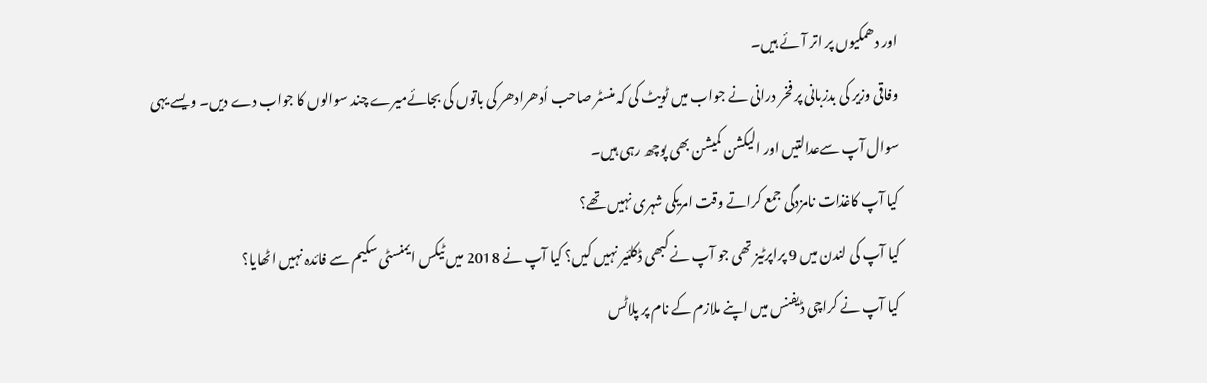اور دھمکیوں پر اتر آئے ہیں۔
وفاقی وزیر کی بدزبانی پر فخر درانی نے جواب میں ٹویٹ کی کہ منسٹر صاحب اُدھرادھر کی باتوں کی بجائےمیرے چند سوالوں کا جواب دے دیں۔ ویسے یہی سوال آپ سےعدالتیں اور الیکشن کمیشن بھی پوچھ رہی ہیں۔
کیا آپ کاغذات نامزدگی جمع کراتے وقت امریکی شہری نہیں تھے؟
کیا آپ کی لندن میں 9 پراپرٹیز تھی جو آپ نے کبھی ڈکلئیر نہیں کیں؟ کیا آپ نے 2018 میں ٹیکس ایمنسٹی سکیم سے فائدہ نہیں اٹھایا؟
کیا آپ نے کراچی ڈیفنس میں اپنے ملازم کے نام پر پلاٹس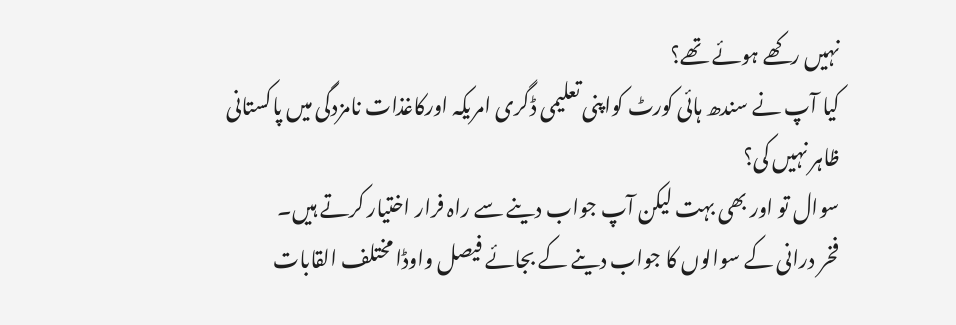نہیں رکھے ہوئے تھے؟
کیا آپ نے سندھ ہائی کورٹ کواپنی تعلیمی ڈگری امریکہ اورکاغذات نامزدگی میں پاکستانی ظاہر نہیں کی؟
سوال تو اور بھی بہت لیکن آپ جواب دینے سے راہ فرار اختیار کرتے ہیں۔
فخر درانی کے سوالوں کا جواب دینے کے بجائے فیصل واوڈا مختلف القابات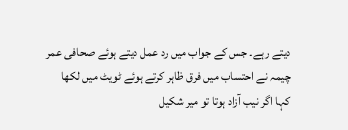دیتے رہے۔ جس کے جواب میں رد عمل دیتے ہوئے صحافی عمر چیمہ نے احتساب میں فرق ظاہر کرتے ہوئے ٹویٹ میں لکھا کہا اگر نیب آزاد ہوتا تو میر شکیل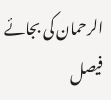الرحمان کی بجائے فیصل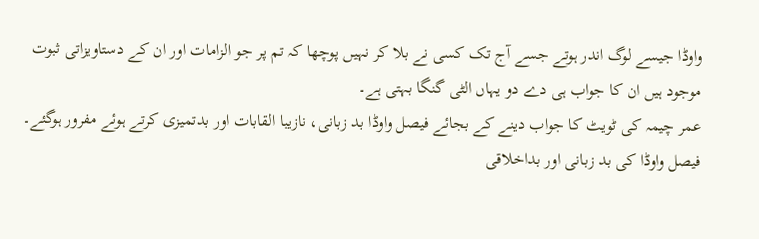واوڈا جیسے لوگ اندر ہوتے جسے آج تک کسی نے بلا کر نہیں پوچھا کہ تم پر جو الزامات اور ان کے دستاویزاتی ثبوت موجود ہیں ان کا جواب ہی دے دو یہاں الٹی گنگا بہتی ہے۔
عمر چیمہ کی ٹویٹ کا جواب دینے کے بجائے فیصل واوڈا بد زبانی، نازیبا القابات اور بدتمیزی کرتے ہوئے مفرور ہوگئے۔
فیصل واوڈا کی بد زبانی اور بداخلاقی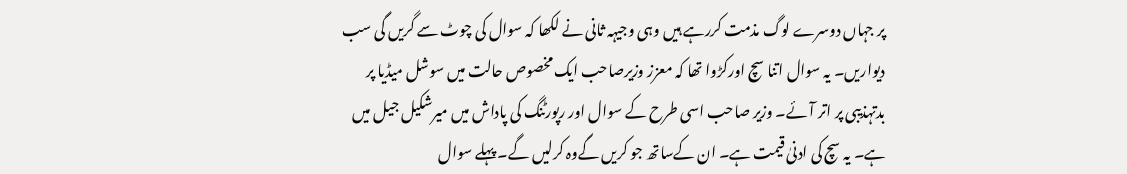پر جہاں دوسرے لوگ مذمت کررہے ہیں وہی وجیہہ ثانی نے لکھا کہ سوال کی چوٹ سے گریں گی سب دیواریں۔ یہ سوال اتنا سچ اورکڑوا تھا کہ معزز وزیرصاحب ایک مخصوص حالت میں سوشل میڈیا پر بدتہذیبی پر اتر آئے۔ وزیر صاحب اسی طرح کے سوال اور رپورٹنگ کی پاداش میں میرشکیل جیل میں ہے۔ یہ سچ کی ادنیٰ قیمت ہے۔ ان کےساتھ جو کریں گےوہ کرلیں گے۔ پہلے سوال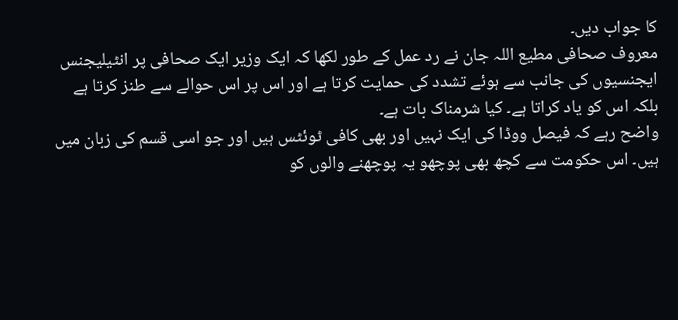کا جواب دیں۔
معروف صحافی مطیع اللہ جان نے رد عمل کے طور لکھا کہ ایک وزیر ایک صحافی پر انٹیلیجنس ایجنسیوں کی جانب سے ہوئے تشدد کی حمایت کرتا ہے اور اس پر اس حوالے سے طنز کرتا ہے بلکہ اس کو یاد کراتا ہے۔ کیا شرمناک بات ہے۔
واضح رہے کہ فیصل ووڈا کی ایک نہیں اور بھی کافی ٹوئٹس ہیں اور جو اسی قسم کی زبان میں ہیں۔ اس حکومت سے کچھ بھی پوچھو یہ پوچھنے والوں کو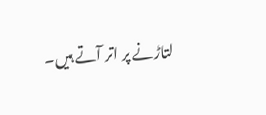لتاڑنے پر اتر آتے ہیں۔